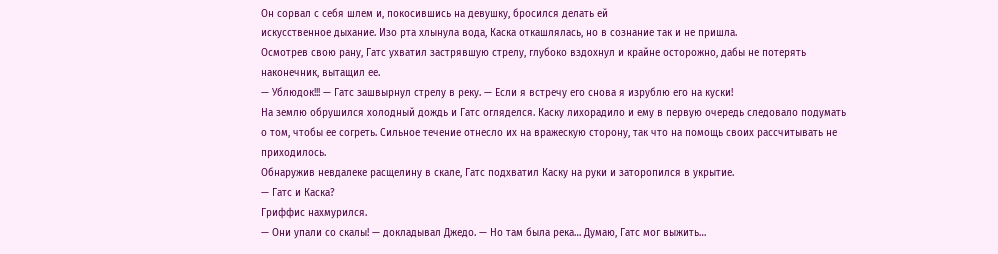Он сорвал с себя шлем и, покосившись на девушку, бросился делать ей
искусственное дыхание. Изо рта хлынула вода, Каска откашлялась, но в сознание так и не пришла.
Осмотрев свою рану, Гатс ухватил застрявшую стрелу, глубоко вздохнул и крайне осторожно, дабы не потерять наконечник, вытащил ее.
— Ублюдок!!! — Гатс зашвырнул стрелу в реку. — Если я встречу его снова я изрублю его на куски!
На землю обрушился холодный дождь и Гатс огляделся. Каску лихорадило и ему в первую очередь следовало подумать о том, чтобы ее согреть. Сильное течение отнесло их на вражескую сторону, так что на помощь своих рассчитывать не приходилось.
Обнаружив невдалеке расщелину в скале, Гатс подхватил Каску на руки и заторопился в укрытие.
— Гатс и Каска?
Гриффис нахмурился.
— Они упали со скалы! — докладывал Джедо. — Но там была река… Думаю, Гатс мог выжить…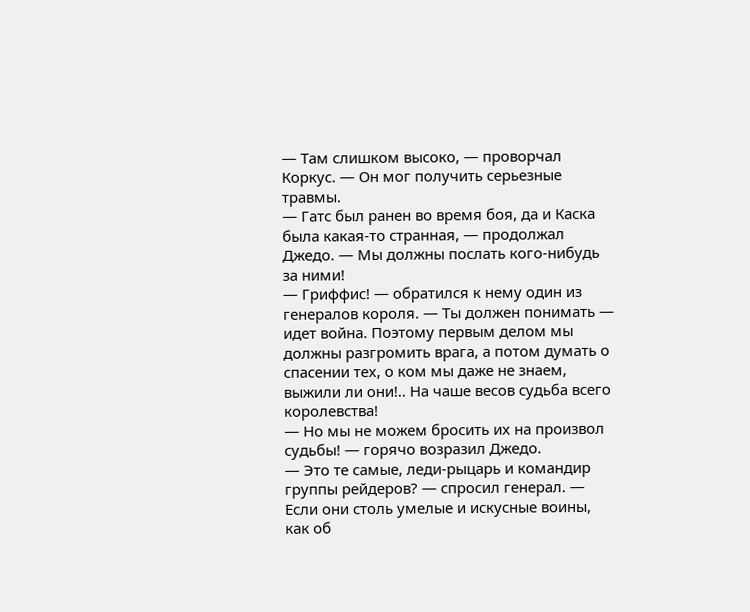— Там слишком высоко, — проворчал Коркус. — Он мог получить серьезные травмы.
— Гатс был ранен во время боя, да и Каска была какая-то странная, — продолжал Джедо. — Мы должны послать кого-нибудь за ними!
— Гриффис! — обратился к нему один из генералов короля. — Ты должен понимать — идет война. Поэтому первым делом мы должны разгромить врага, а потом думать о спасении тех, о ком мы даже не знаем, выжили ли они!.. На чаше весов судьба всего королевства!
— Но мы не можем бросить их на произвол судьбы! — горячо возразил Джедо.
— Это те самые, леди-рыцарь и командир группы рейдеров? — спросил генерал. — Если они столь умелые и искусные воины, как об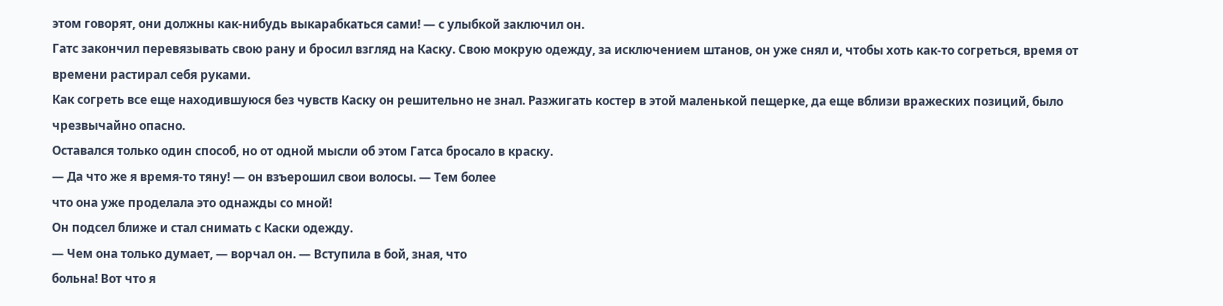этом говорят, они должны как-нибудь выкарабкаться сами! — с улыбкой заключил он.
Гатс закончил перевязывать свою рану и бросил взгляд на Каску. Свою мокрую одежду, за исключением штанов, он уже снял и, чтобы хоть как-то согреться, время от времени растирал себя руками.
Как согреть все еще находившуюся без чувств Каску он решительно не знал. Разжигать костер в этой маленькой пещерке, да еще вблизи вражеских позиций, было чрезвычайно опасно.
Оставался только один способ, но от одной мысли об этом Гатса бросало в краску.
— Да что же я время-то тяну! — он взъерошил свои волосы. — Тем более
что она уже проделала это однажды со мной!
Он подсел ближе и стал снимать с Каски одежду.
— Чем она только думает, — ворчал он. — Вступила в бой, зная, что
больна! Вот что я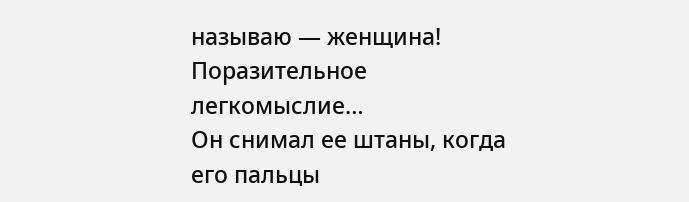называю — женщина! Поразительное легкомыслие…
Он снимал ее штаны, когда его пальцы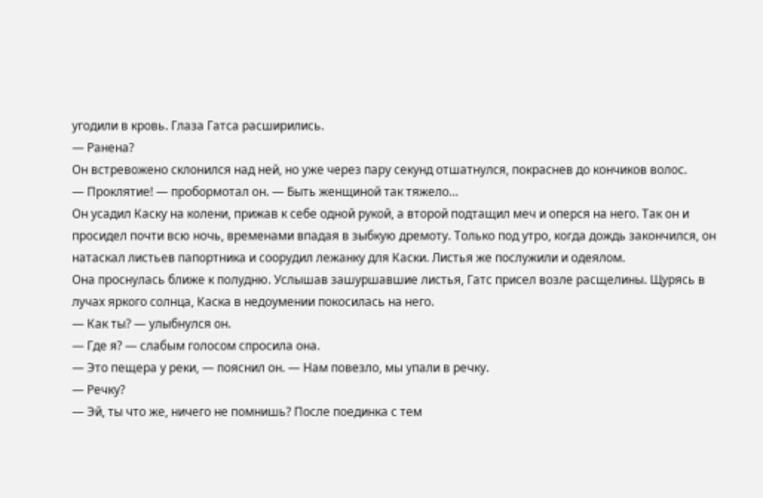угодили в кровь. Глаза Гатса расширились.
— Ранена?
Он встревожено склонился над ней, но уже через пару секунд отшатнулся, покраснев до кончиков волос.
— Проклятие! — пробормотал он. — Быть женщиной так тяжело…
Он усадил Каску на колени, прижав к себе одной рукой, а второй подтащил меч и оперся на него. Так он и просидел почти всю ночь, временами впадая в зыбкую дремоту. Только под утро, когда дождь закончился, он натаскал листьев папортника и соорудил лежанку для Каски. Листья же послужили и одеялом.
Она проснулась ближе к полудню. Услышав зашуршавшие листья, Гатс присел возле расщелины. Щурясь в лучах яркого солнца, Каска в недоумении покосилась на него.
— Как ты? — улыбнулся он.
— Где я? — слабым голосом спросила она.
— Это пещера у реки, — пояснил он. — Нам повезло, мы упали в речку.
— Речку?
— Эй, ты что же, ничего не помнишь? После поединка с тем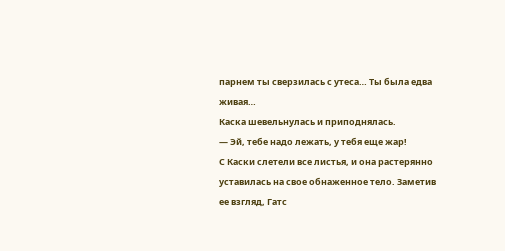парнем ты сверзилась с утеса… Ты была едва живая…
Каска шевельнулась и приподнялась.
— Эй, тебе надо лежать, у тебя еще жар!
С Каски слетели все листья, и она растерянно уставилась на свое обнаженное тело. Заметив ее взгляд, Гатс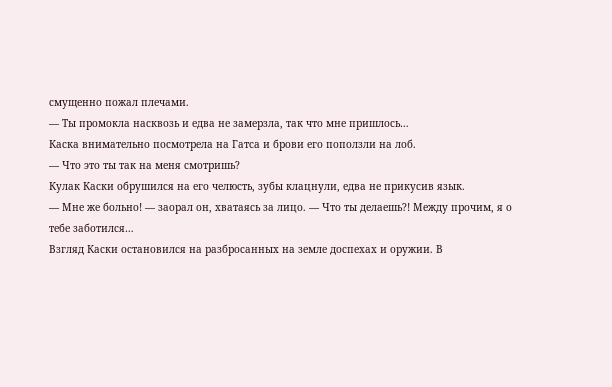смущенно пожал плечами.
— Ты промокла насквозь и едва не замерзла, так что мне пришлось…
Каска внимательно посмотрела на Гатса и брови его поползли на лоб.
— Что это ты так на меня смотришь?
Кулак Каски обрушился на его челюсть, зубы клацнули, едва не прикусив язык.
— Мне же больно! — заорал он, хватаясь за лицо. — Что ты делаешь?! Между прочим, я о тебе заботился…
Взгляд Каски остановился на разбросанных на земле доспехах и оружии. В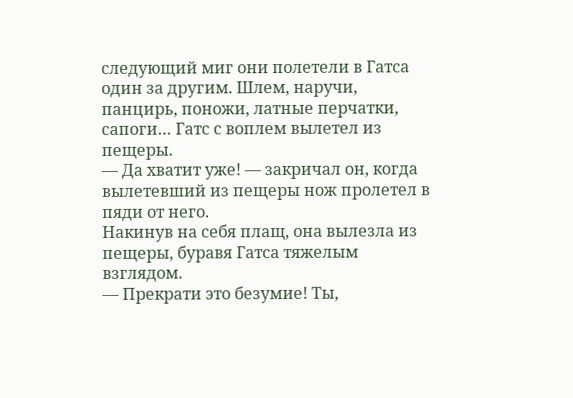следующий миг они полетели в Гатса один за другим. Шлем, наручи, панцирь, поножи, латные перчатки, сапоги… Гатс с воплем вылетел из пещеры.
— Да хватит уже! — закричал он, когда вылетевший из пещеры нож пролетел в пяди от него.
Накинув на себя плащ, она вылезла из пещеры, буравя Гатса тяжелым взглядом.
— Прекрати это безумие! Ты,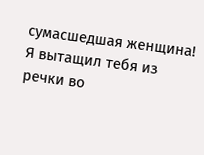сумасшедшая женщина! Я вытащил тебя из речки во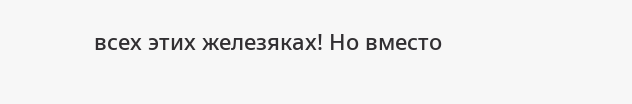всех этих железяках! Но вместо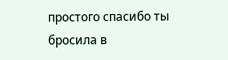простого спасибо ты бросила в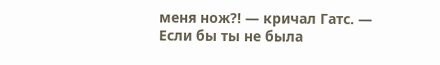меня нож?! — кричал Гатс. — Если бы ты не была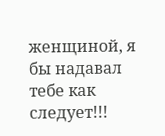женщиной, я бы надавал тебе как следует!!!